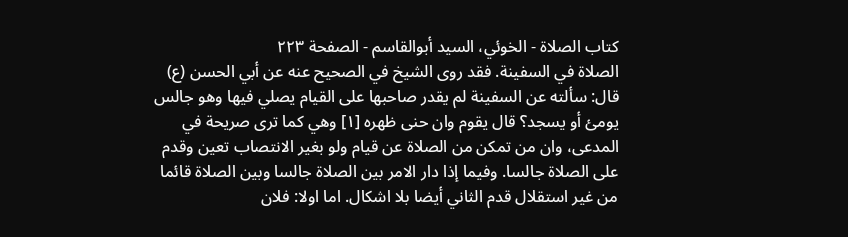كتاب الصلاة - الخوئي، السيد أبوالقاسم - الصفحة ٢٢٣
الصلاة في السفينة. فقد روى الشيخ في الصحيح عنه عن أبي الحسن (ع) قال: سألته عن السفينة لم يقدر صاحبها على القيام يصلي فيها وهو جالس يومئ أو يسجد؟ قال يقوم وان حنى ظهره [١] وهي كما ترى صريحة في المدعى، وان من تمكن من الصلاة عن قيام ولو بغير الانتصاب تعين وقدم على الصلاة جالسا. وفيما إذا دار الامر بين الصلاة جالسا وبين الصلاة قائما من غير استقلال قدم الثاني أيضا بلا اشكال. اما اولا: فلان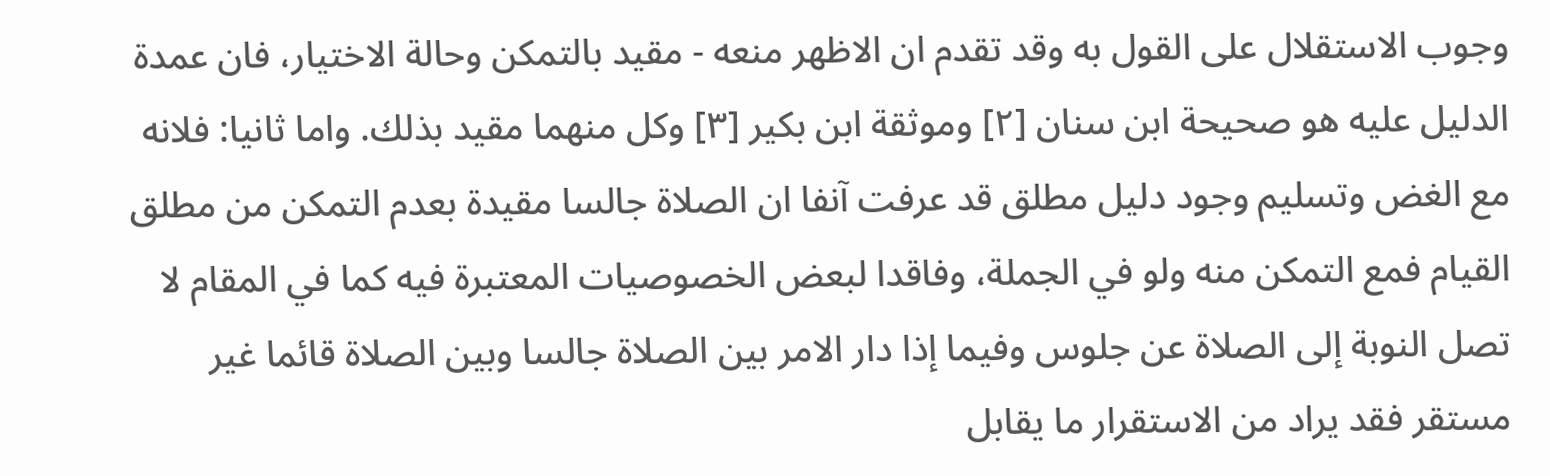وجوب الاستقلال على القول به وقد تقدم ان الاظهر منعه - مقيد بالتمكن وحالة الاختيار، فان عمدة الدليل عليه هو صحيحة ابن سنان [٢] وموثقة ابن بكير [٣] وكل منهما مقيد بذلك. واما ثانيا: فلانه مع الغض وتسليم وجود دليل مطلق قد عرفت آنفا ان الصلاة جالسا مقيدة بعدم التمكن من مطلق القيام فمع التمكن منه ولو في الجملة، وفاقدا لبعض الخصوصيات المعتبرة فيه كما في المقام لا تصل النوبة إلى الصلاة عن جلوس وفيما إذا دار الامر بين الصلاة جالسا وبين الصلاة قائما غير مستقر فقد يراد من الاستقرار ما يقابل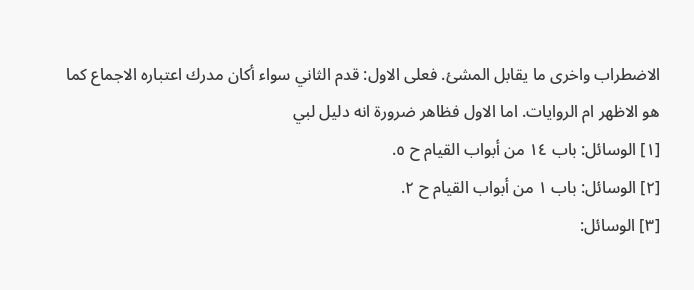الاضطراب واخرى ما يقابل المشئ. فعلى الاول: قدم الثاني سواء أكان مدرك اعتباره الاجماع كما هو الاظهر ام الروايات. اما الاول فظاهر ضرورة انه دليل لبي
[١] الوسائل: باب ١٤ من أبواب القيام ح ٥.
[٢] الوسائل: باب ١ من أبواب القيام ح ٢.
[٣] الوسائل: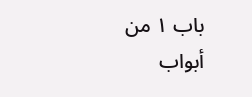باب ١ من أبواب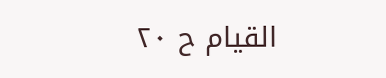القيام ح ٢٠